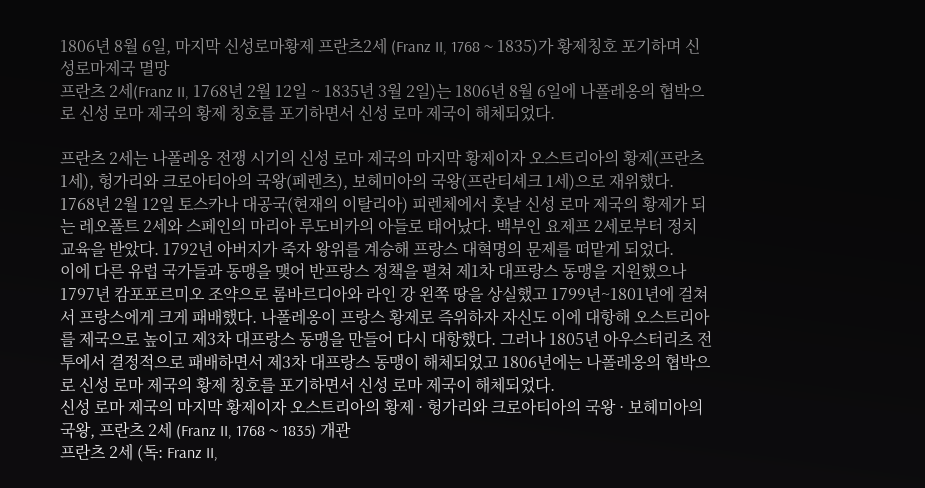1806년 8월 6일, 마지막 신성로마황제 프란츠2세 (Franz II, 1768 ~ 1835)가 황제칭호 포기하며 신성로마제국 멸망
프란츠 2세(Franz II, 1768년 2월 12일 ~ 1835년 3월 2일)는 1806년 8월 6일에 나폴레옹의 협박으로 신성 로마 제국의 황제 칭호를 포기하면서 신성 로마 제국이 해체되었다.

프란츠 2세는 나폴레옹 전쟁 시기의 신성 로마 제국의 마지막 황제이자 오스트리아의 황제(프란츠 1세), 헝가리와 크로아티아의 국왕(페렌츠), 보헤미아의 국왕(프란티셰크 1세)으로 재위했다.
1768년 2월 12일 토스카나 대공국(현재의 이탈리아) 피렌체에서 훗날 신성 로마 제국의 황제가 되는 레오폴트 2세와 스페인의 마리아 루도비카의 아들로 태어났다. 백부인 요제프 2세로부터 정치 교육을 받았다. 1792년 아버지가 죽자 왕위를 계승해 프랑스 대혁명의 문제를 떠맡게 되었다.
이에 다른 유럽 국가들과 동맹을 맺어 반프랑스 정책을 펼쳐 제1차 대프랑스 동맹을 지원했으나 1797년 캄포포르미오 조약으로 롬바르디아와 라인 강 왼쪽 땅을 상실했고 1799년~1801년에 걸쳐서 프랑스에게 크게 패배했다. 나폴레옹이 프랑스 황제로 즉위하자 자신도 이에 대항해 오스트리아를 제국으로 높이고 제3차 대프랑스 동맹을 만들어 다시 대항했다. 그러나 1805년 아우스터리츠 전투에서 결정적으로 패배하면서 제3차 대프랑스 동맹이 해체되었고 1806년에는 나폴레옹의 협박으로 신성 로마 제국의 황제 칭호를 포기하면서 신성 로마 제국이 해체되었다.
신성 로마 제국의 마지막 황제이자 오스트리아의 황제 · 헝가리와 크로아티아의 국왕 · 보헤미아의 국왕, 프란츠 2세 (Franz II, 1768 ~ 1835) 개관
프란츠 2세 (독: Franz II,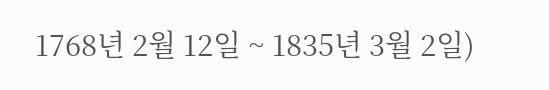1768년 2월 12일 ~ 1835년 3월 2일)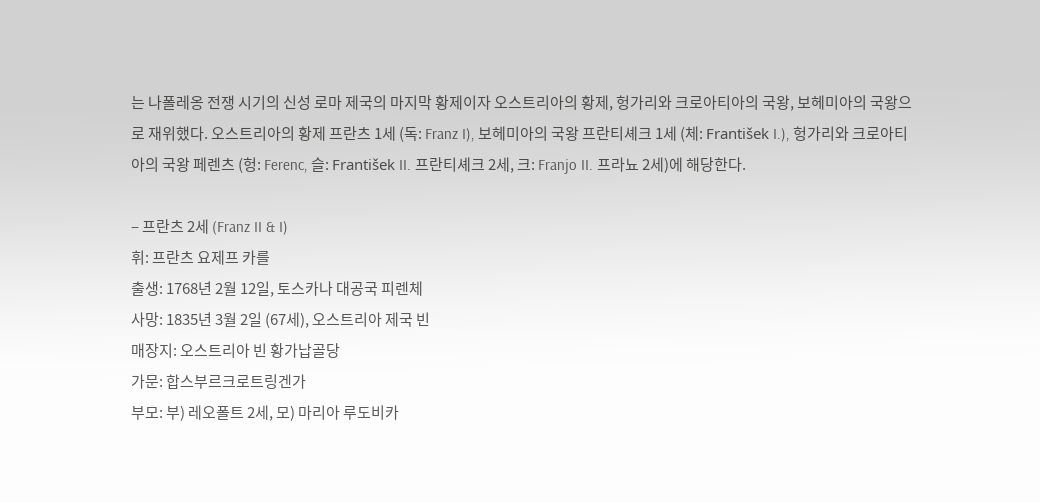는 나폴레옹 전쟁 시기의 신성 로마 제국의 마지막 황제이자 오스트리아의 황제, 헝가리와 크로아티아의 국왕, 보헤미아의 국왕으로 재위했다. 오스트리아의 황제 프란츠 1세 (독: Franz I), 보헤미아의 국왕 프란티셰크 1세 (체: František I.), 헝가리와 크로아티아의 국왕 페렌츠 (헝: Ferenc, 슬: František II. 프란티셰크 2세, 크: Franjo II. 프라뇨 2세)에 해당한다.

– 프란츠 2세 (Franz II & I)
휘: 프란츠 요제프 카를
출생: 1768년 2월 12일, 토스카나 대공국 피렌체
사망: 1835년 3월 2일 (67세), 오스트리아 제국 빈
매장지: 오스트리아 빈 황가납골당
가문: 합스부르크로트링겐가
부모: 부) 레오폴트 2세, 모) 마리아 루도비카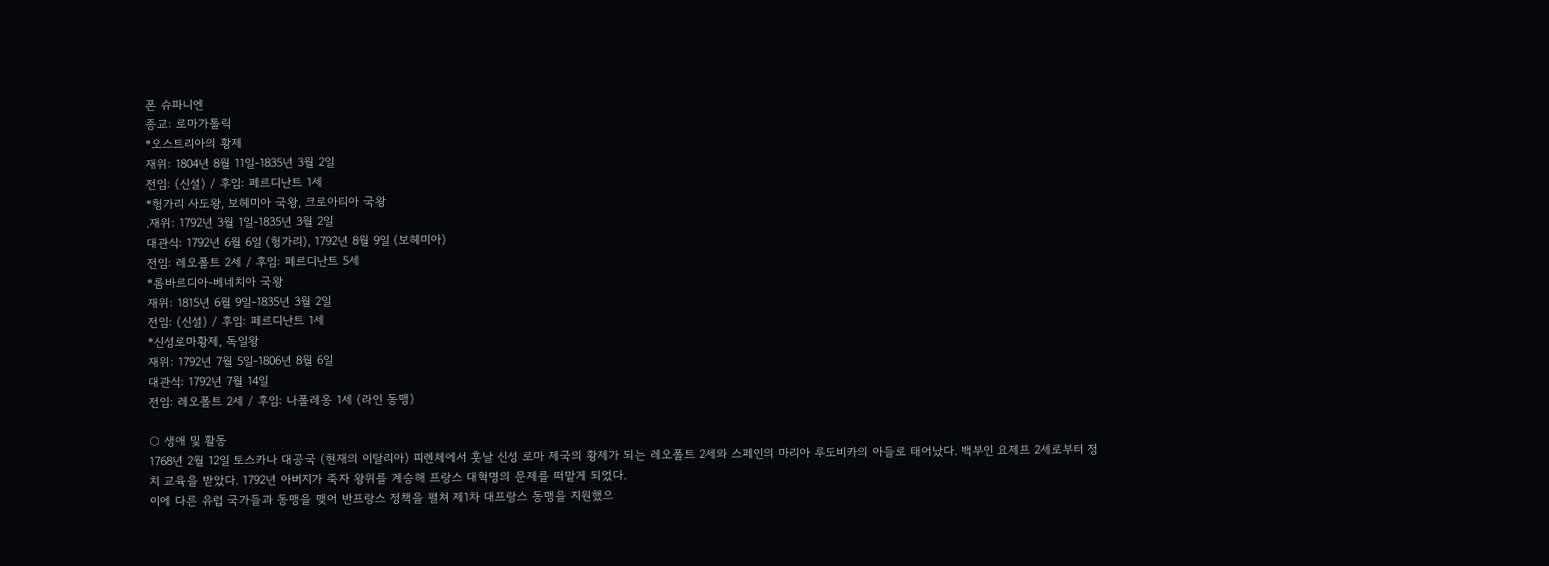폰 슈파니엔
종교: 로마가톨릭
*오스트리아의 황제
재위: 1804년 8월 11일-1835년 3월 2일
전임: (신설) / 후임: 페르디난트 1세
*헝가리 사도왕, 보헤미아 국왕, 크로아티아 국왕
.재위: 1792년 3월 1일-1835년 3월 2일
대관식: 1792년 6월 6일 (헝가리), 1792년 8월 9일 (보헤미아)
전임: 레오폴트 2세 / 후임: 페르디난트 5세
*롬바르디아-베네치아 국왕
재위: 1815년 6월 9일-1835년 3월 2일
전임: (신설) / 후임: 페르디난트 1세
*신성로마황제, 독일왕
재위: 1792년 7월 5일-1806년 8월 6일
대관식: 1792년 7월 14일
전임: 레오폴트 2세 / 후임: 나폴레옹 1세 (라인 동맹)

○ 생애 및 활동
1768년 2월 12일 토스카나 대공국 (현재의 이탈리아) 피렌체에서 훗날 신성 로마 제국의 황제가 되는 레오폴트 2세와 스페인의 마리아 루도비카의 아들로 태어났다. 백부인 요제프 2세로부터 정치 교육을 받았다. 1792년 아버지가 죽자 왕위를 계승해 프랑스 대혁명의 문제를 떠맡게 되었다.
이에 다른 유럽 국가들과 동맹을 맺어 반프랑스 정책을 펼쳐 제1차 대프랑스 동맹을 지원했으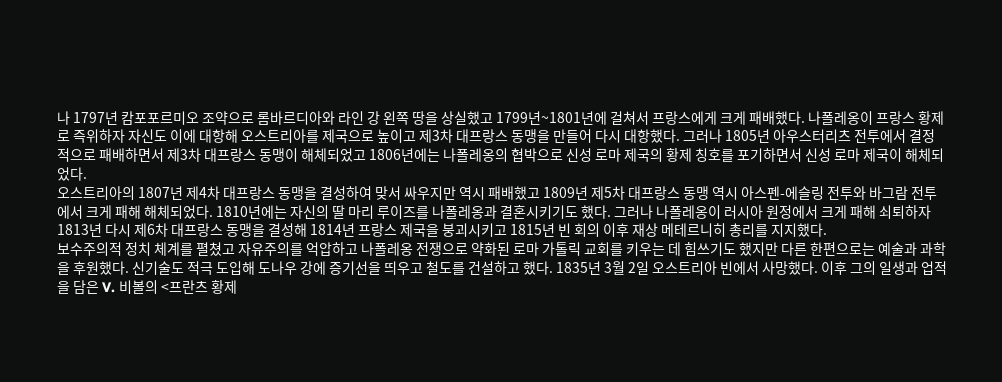나 1797년 캄포포르미오 조약으로 롬바르디아와 라인 강 왼쪽 땅을 상실했고 1799년~1801년에 걸쳐서 프랑스에게 크게 패배했다. 나폴레옹이 프랑스 황제로 즉위하자 자신도 이에 대항해 오스트리아를 제국으로 높이고 제3차 대프랑스 동맹을 만들어 다시 대항했다. 그러나 1805년 아우스터리츠 전투에서 결정적으로 패배하면서 제3차 대프랑스 동맹이 해체되었고 1806년에는 나폴레옹의 협박으로 신성 로마 제국의 황제 칭호를 포기하면서 신성 로마 제국이 해체되었다.
오스트리아의 1807년 제4차 대프랑스 동맹을 결성하여 맞서 싸우지만 역시 패배했고 1809년 제5차 대프랑스 동맹 역시 아스펜-에슬링 전투와 바그람 전투에서 크게 패해 해체되었다. 1810년에는 자신의 딸 마리 루이즈를 나폴레옹과 결혼시키기도 했다. 그러나 나폴레옹이 러시아 원정에서 크게 패해 쇠퇴하자 1813년 다시 제6차 대프랑스 동맹을 결성해 1814년 프랑스 제국을 붕괴시키고 1815년 빈 회의 이후 재상 메테르니히 총리를 지지했다.
보수주의적 정치 체계를 펼쳤고 자유주의를 억압하고 나폴레옹 전쟁으로 약화된 로마 가톨릭 교회를 키우는 데 힘쓰기도 했지만 다른 한편으로는 예술과 과학을 후원했다. 신기술도 적극 도입해 도나우 강에 증기선을 띄우고 철도를 건설하고 했다. 1835년 3월 2일 오스트리아 빈에서 사망했다. 이후 그의 일생과 업적을 담은 V. 비볼의 <프란츠 황제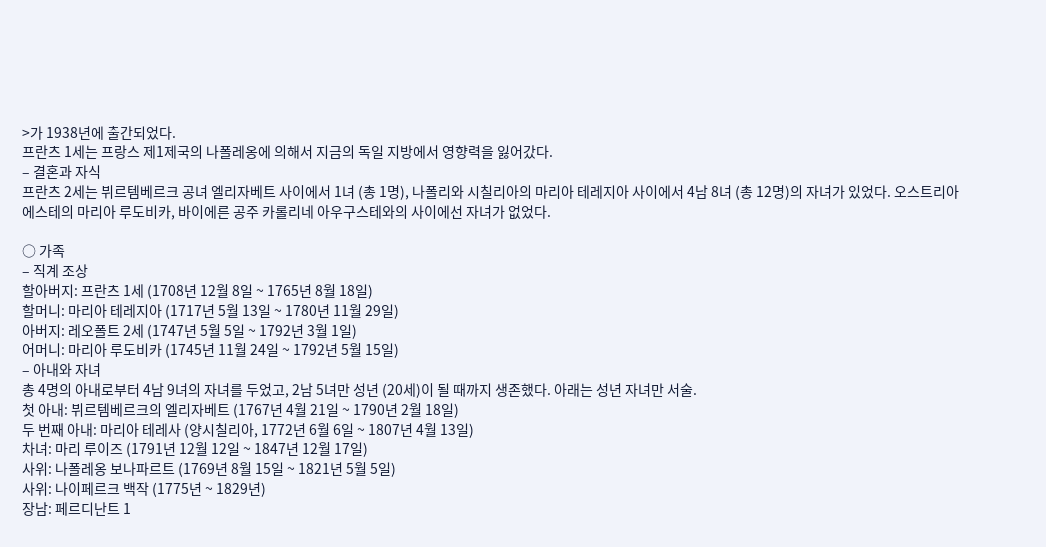>가 1938년에 출간되었다.
프란츠 1세는 프랑스 제1제국의 나폴레옹에 의해서 지금의 독일 지방에서 영향력을 잃어갔다.
– 결혼과 자식
프란츠 2세는 뷔르템베르크 공녀 엘리자베트 사이에서 1녀 (총 1명), 나폴리와 시칠리아의 마리아 테레지아 사이에서 4남 8녀 (총 12명)의 자녀가 있었다. 오스트리아에스테의 마리아 루도비카, 바이에른 공주 카롤리네 아우구스테와의 사이에선 자녀가 없었다.

○ 가족
– 직계 조상
할아버지: 프란츠 1세 (1708년 12월 8일 ~ 1765년 8월 18일)
할머니: 마리아 테레지아 (1717년 5월 13일 ~ 1780년 11월 29일)
아버지: 레오폴트 2세 (1747년 5월 5일 ~ 1792년 3월 1일)
어머니: 마리아 루도비카 (1745년 11월 24일 ~ 1792년 5월 15일)
– 아내와 자녀
총 4명의 아내로부터 4남 9녀의 자녀를 두었고, 2남 5녀만 성년 (20세)이 될 때까지 생존했다. 아래는 성년 자녀만 서술.
첫 아내: 뷔르템베르크의 엘리자베트 (1767년 4월 21일 ~ 1790년 2월 18일)
두 번째 아내: 마리아 테레사 (양시칠리아, 1772년 6월 6일 ~ 1807년 4월 13일)
차녀: 마리 루이즈 (1791년 12월 12일 ~ 1847년 12월 17일)
사위: 나폴레옹 보나파르트 (1769년 8월 15일 ~ 1821년 5월 5일)
사위: 나이페르크 백작 (1775년 ~ 1829년)
장남: 페르디난트 1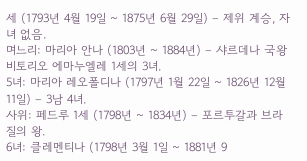세 (1793년 4월 19일 ~ 1875년 6월 29일) – 제위 계승, 자녀 없음.
며느리: 마리아 안나 (1803년 ~ 1884년) – 샤르데나 국왕 비토리오 에마누엘레 1세의 3녀.
5녀: 마리아 레오폴디나 (1797년 1월 22일 ~ 1826년 12월 11일) – 3남 4녀.
사위: 페드루 1세 (1798년 ~ 1834년) – 포르투갈과 브라질의 왕.
6녀: 클레멘티나 (1798년 3월 1일 ~ 1881년 9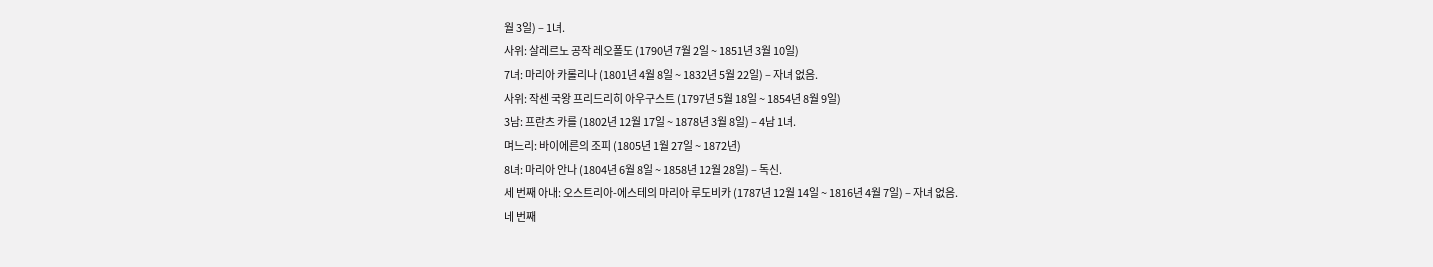월 3일) – 1녀.
사위: 살레르노 공작 레오폴도 (1790년 7월 2일 ~ 1851년 3월 10일)
7녀: 마리아 카롤리나 (1801년 4월 8일 ~ 1832년 5월 22일) – 자녀 없음.
사위: 작센 국왕 프리드리히 아우구스트 (1797년 5월 18일 ~ 1854년 8월 9일)
3남: 프란츠 카를 (1802년 12월 17일 ~ 1878년 3월 8일) – 4남 1녀.
며느리: 바이에른의 조피 (1805년 1월 27일 ~ 1872년)
8녀: 마리아 안나 (1804년 6월 8일 ~ 1858년 12월 28일) – 독신.
세 번째 아내: 오스트리아-에스테의 마리아 루도비카 (1787년 12월 14일 ~ 1816년 4월 7일) – 자녀 없음.
네 번째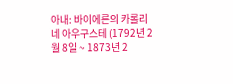아내: 바이에른의 카롤리네 아우구스테 (1792년 2월 8일 ~ 1873년 2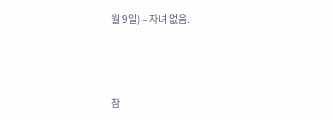월 9일) – 자녀 없음.




참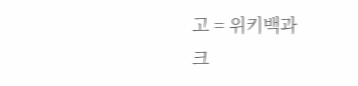고 = 위키백과
크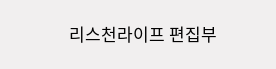리스천라이프 편집부